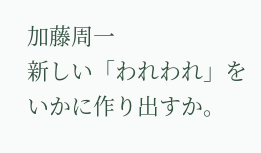加藤周一
新しい「われわれ」をいかに作り出すか。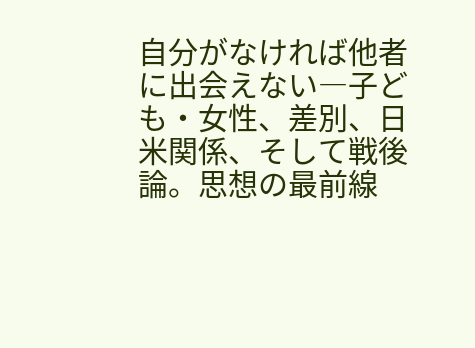自分がなければ他者に出会えない―子ども・女性、差別、日米関係、そして戦後論。思想の最前線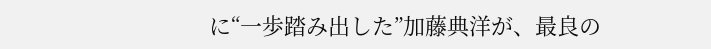に“一歩踏み出した”加藤典洋が、最良の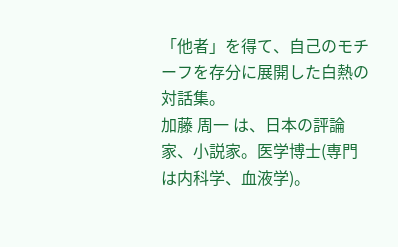「他者」を得て、自己のモチーフを存分に展開した白熱の対話集。
加藤 周一 は、日本の評論家、小説家。医学博士(専門は内科学、血液学)。